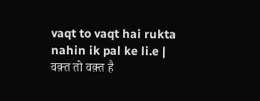vaqt to vaqt hai rukta nahin ik pal ke li.e | वक़्त तो वक़्त है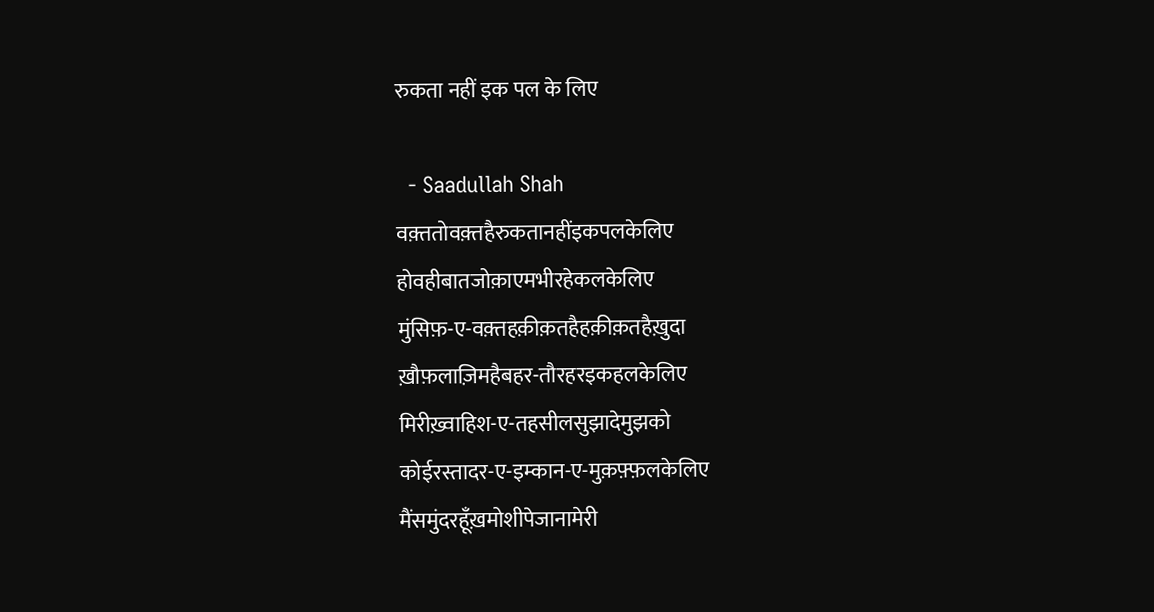रुकता नहीं इक पल के लिए

  - Saadullah Shah
वक़्ततोवक़्तहैरुकतानहींइकपलकेलिए
होवहीबातजोक़ाएमभीरहेकलकेलिए
मुंसिफ़-ए-वक़्तहक़ीक़तहैहक़ीक़तहैख़ुदा
ख़ौफ़लाज़िमहैबहर-तौरहरइकहलकेलिए
मिरीख़्वाहिश-ए-तहसीलसुझादेमुझको
कोईरस्तादर-ए-इम्कान-ए-मुक़फ़्फ़लकेलिए
मैंसमुंदरहूँख़मोशीपेजानामेरी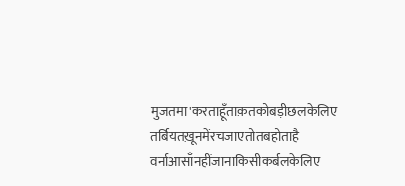मुजतमा'करताहूँताक़तकोबड़ीछलकेलिए
तर्बियतख़ूनमेंरचजाएतोतबहोताहै
वर्नाआसाँनहींजानाकिसीकर्बलकेलिए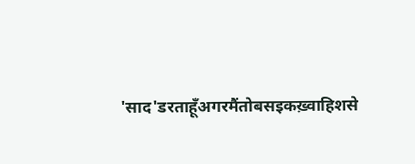'साद'डरताहूँअगरमैंतोबसइकख़्वाहिशसे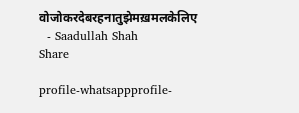वोजोकरदेबरहनातुझेमख़मलकेलिए
  - Saadullah Shah
Share

profile-whatsappprofile-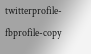twitterprofile-fbprofile-copy